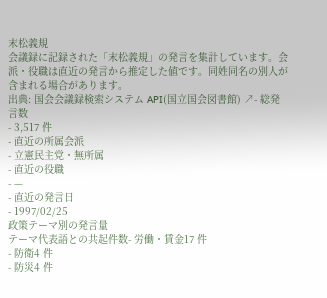末松義規
会議録に記録された「末松義規」の発言を集計しています。会派・役職は直近の発言から推定した値です。同姓同名の別人が含まれる場合があります。
出典: 国会会議録検索システム API(国立国会図書館) ↗- 総発言数
- 3,517 件
- 直近の所属会派
- 立憲民主党・無所属
- 直近の役職
- —
- 直近の発言日
- 1997/02/25
政策テーマ別の発言量
テーマ代表語との共起件数- 労働・賃金17 件
- 防衛4 件
- 防災4 件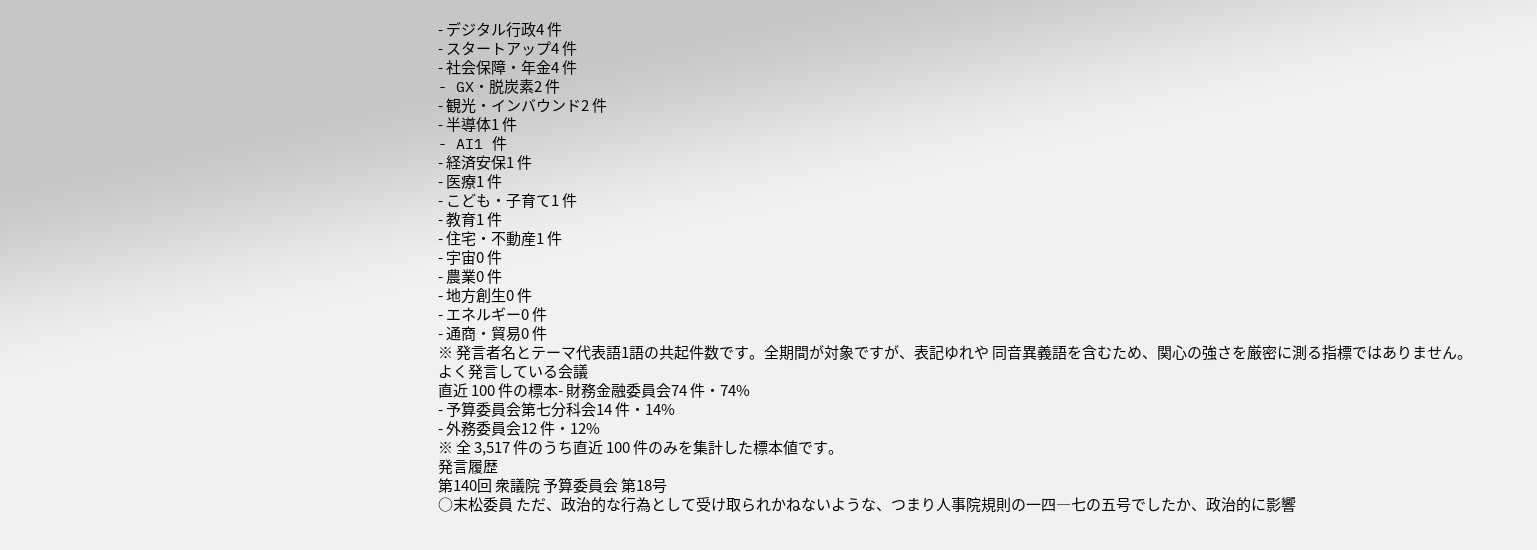- デジタル行政4 件
- スタートアップ4 件
- 社会保障・年金4 件
- GX・脱炭素2 件
- 観光・インバウンド2 件
- 半導体1 件
- AI1 件
- 経済安保1 件
- 医療1 件
- こども・子育て1 件
- 教育1 件
- 住宅・不動産1 件
- 宇宙0 件
- 農業0 件
- 地方創生0 件
- エネルギー0 件
- 通商・貿易0 件
※ 発言者名とテーマ代表語1語の共起件数です。全期間が対象ですが、表記ゆれや 同音異義語を含むため、関心の強さを厳密に測る指標ではありません。
よく発言している会議
直近 100 件の標本- 財務金融委員会74 件・74%
- 予算委員会第七分科会14 件・14%
- 外務委員会12 件・12%
※ 全 3,517 件のうち直近 100 件のみを集計した標本値です。
発言履歴
第140回 衆議院 予算委員会 第18号
○末松委員 ただ、政治的な行為として受け取られかねないような、つまり人事院規則の一四―七の五号でしたか、政治的に影響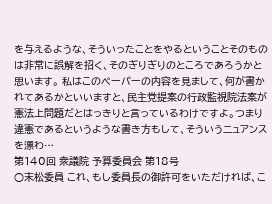を与えるような、そういったことをやるということそのものは非常に誤解を招く、そのぎりぎりのところであろうかと思います。 私はこのペーパーの内容を見まして、何が書かれてあるかといいますと、民主党提案の行政監視院法案が憲法上問題だとはっきりと言っているわけですよ。つまり違憲であるというような書き方もして、そういうニュアンスを漂わ…
第140回 衆議院 予算委員会 第18号
○末松委員 これ、もし委員長の御許可をいただければ、こ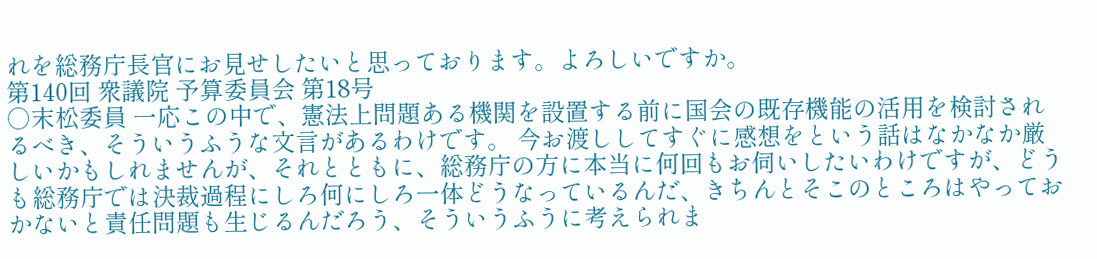れを総務庁長官にお見せしたいと思っております。よろしいですか。
第140回 衆議院 予算委員会 第18号
○末松委員 一応この中で、憲法上問題ある機関を設置する前に国会の既存機能の活用を検討されるべき、そういうふうな文言があるわけです。 今お渡ししてすぐに感想をという話はなかなか厳しいかもしれませんが、それとともに、総務庁の方に本当に何回もお伺いしたいわけですが、どうも総務庁では決裁過程にしろ何にしろ一体どうなっているんだ、きちんとそこのところはやっておかないと責任問題も生じるんだろう、そういうふうに考えられま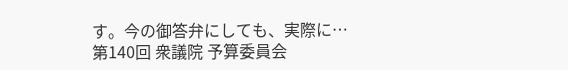す。今の御答弁にしても、実際に…
第140回 衆議院 予算委員会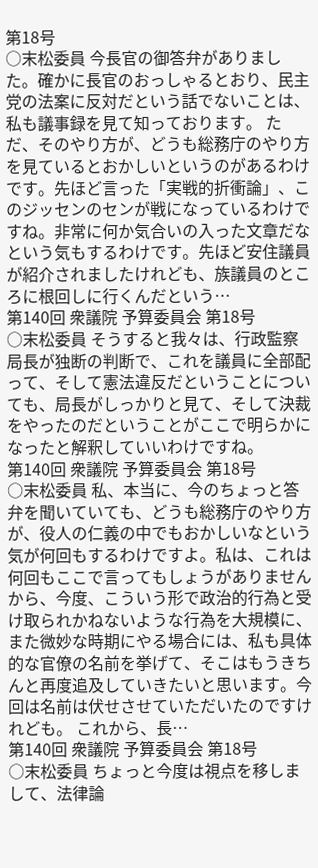第18号
○末松委員 今長官の御答弁がありました。確かに長官のおっしゃるとおり、民主党の法案に反対だという話でないことは、私も議事録を見て知っております。 ただ、そのやり方が、どうも総務庁のやり方を見ているとおかしいというのがあるわけです。先ほど言った「実戦的折衝論」、このジッセンのセンが戦になっているわけですね。非常に何か気合いの入った文章だなという気もするわけです。先ほど安住議員が紹介されましたけれども、族議員のところに根回しに行くんだという…
第140回 衆議院 予算委員会 第18号
○末松委員 そうすると我々は、行政監察局長が独断の判断で、これを議員に全部配って、そして憲法違反だということについても、局長がしっかりと見て、そして決裁をやったのだということがここで明らかになったと解釈していいわけですね。
第140回 衆議院 予算委員会 第18号
○末松委員 私、本当に、今のちょっと答弁を聞いていても、どうも総務庁のやり方が、役人の仁義の中でもおかしいなという気が何回もするわけですよ。私は、これは何回もここで言ってもしょうがありませんから、今度、こういう形で政治的行為と受け取られかねないような行為を大規模に、また微妙な時期にやる場合には、私も具体的な官僚の名前を挙げて、そこはもうきちんと再度追及していきたいと思います。今回は名前は伏せさせていただいたのですけれども。 これから、長…
第140回 衆議院 予算委員会 第18号
○末松委員 ちょっと今度は視点を移しまして、法律論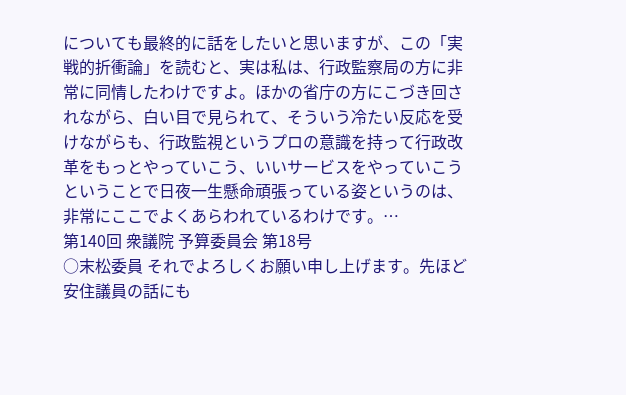についても最終的に話をしたいと思いますが、この「実戦的折衝論」を読むと、実は私は、行政監察局の方に非常に同情したわけですよ。ほかの省庁の方にこづき回されながら、白い目で見られて、そういう冷たい反応を受けながらも、行政監視というプロの意識を持って行政改革をもっとやっていこう、いいサービスをやっていこうということで日夜一生懸命頑張っている姿というのは、非常にここでよくあらわれているわけです。…
第140回 衆議院 予算委員会 第18号
○末松委員 それでよろしくお願い申し上げます。先ほど安住議員の話にも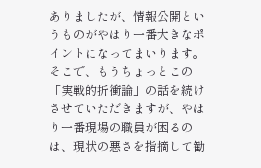ありましたが、情報公開というものがやはり一番大きなポイントになってまいります。 そこで、もうちょっとこの「実戦的折衝論」の話を続けさせていただきますが、やはり一番現場の職員が困るのは、現状の悪さを指摘して勧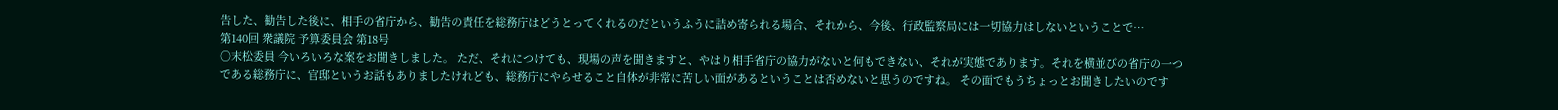告した、勧告した後に、相手の省庁から、勧告の責任を総務庁はどうとってくれるのだというふうに詰め寄られる場合、それから、今後、行政監察局には一切協力はしないということで…
第140回 衆議院 予算委員会 第18号
○末松委員 今いろいろな案をお聞きしました。 ただ、それにつけても、現場の声を聞きますと、やはり相手省庁の協力がないと何もできない、それが実態であります。それを横並びの省庁の一つである総務庁に、官邸というお話もありましたけれども、総務庁にやらせること自体が非常に苦しい面があるということは否めないと思うのですね。 その面でもうちょっとお聞きしたいのです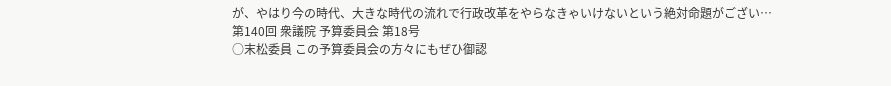が、やはり今の時代、大きな時代の流れで行政改革をやらなきゃいけないという絶対命題がござい…
第140回 衆議院 予算委員会 第18号
○末松委員 この予算委員会の方々にもぜひ御認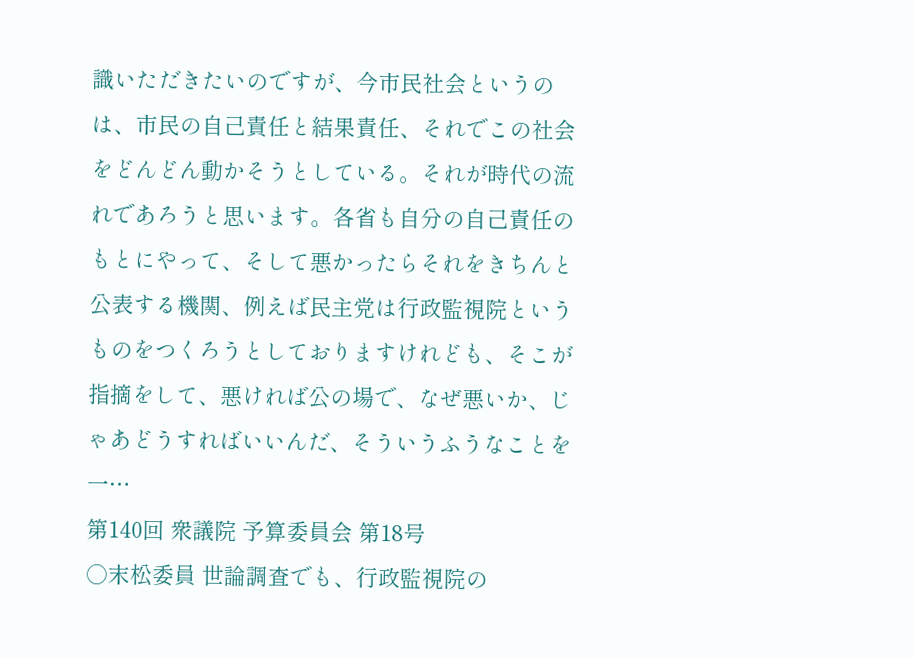識いただきたいのですが、今市民社会というのは、市民の自己責任と結果責任、それでこの社会をどんどん動かそうとしている。それが時代の流れであろうと思います。各省も自分の自己責任のもとにやって、そして悪かったらそれをきちんと公表する機関、例えば民主党は行政監視院というものをつくろうとしておりますけれども、そこが指摘をして、悪ければ公の場で、なぜ悪いか、じゃあどうすればいいんだ、そういうふうなことを一…
第140回 衆議院 予算委員会 第18号
○末松委員 世論調査でも、行政監視院の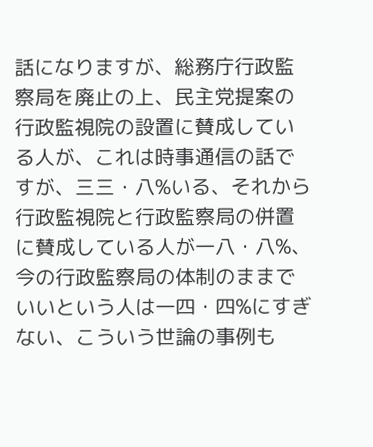話になりますが、総務庁行政監察局を廃止の上、民主党提案の行政監視院の設置に賛成している人が、これは時事通信の話ですが、三三・八%いる、それから行政監視院と行政監察局の併置に賛成している人が一八・八%、今の行政監察局の体制のままでいいという人は一四・四%にすぎない、こういう世論の事例も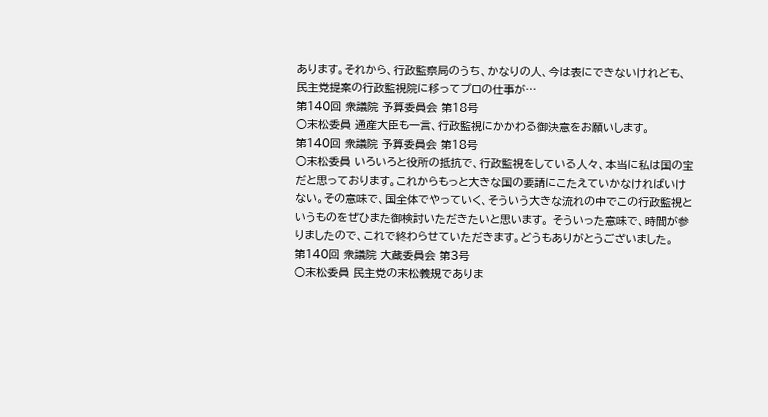あります。それから、行政監察局のうち、かなりの人、今は表にできないけれども、民主党提案の行政監視院に移ってプロの仕事が…
第140回 衆議院 予算委員会 第18号
○末松委員 通産大臣も一言、行政監視にかかわる御決意をお願いします。
第140回 衆議院 予算委員会 第18号
○末松委員 いろいろと役所の抵抗で、行政監視をしている人々、本当に私は国の宝だと思っております。これからもっと大きな国の要請にこたえていかなければいけない。その意味で、国全体でやっていく、そういう大きな流れの中でこの行政監視というものをぜひまた御検討いただきたいと思います。 そういった意味で、時間が参りましたので、これで終わらせていただきます。どうもありがとうございました。
第140回 衆議院 大蔵委員会 第3号
○末松委員 民主党の末松義規でありま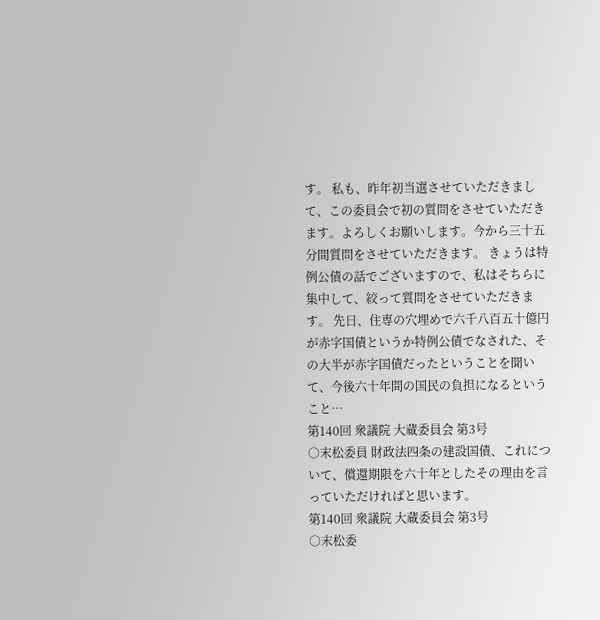す。 私も、昨年初当選させていただきまして、この委員会で初の質問をさせていただきます。よろしくお願いします。今から三十五分間質問をさせていただきます。 きょうは特例公債の話でございますので、私はそちらに集中して、絞って質問をさせていただきます。 先日、住専の穴埋めで六千八百五十億円が赤字国債というか特例公債でなされた、その大半が赤字国債だったということを聞いて、今後六十年間の国民の負担になるということ…
第140回 衆議院 大蔵委員会 第3号
○末松委員 財政法四条の建設国債、これについて、償還期限を六十年としたその理由を言っていただければと思います。
第140回 衆議院 大蔵委員会 第3号
○末松委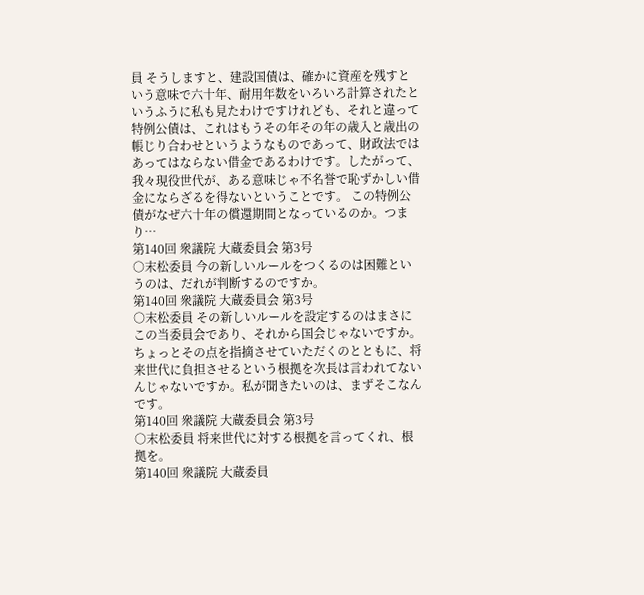員 そうしますと、建設国債は、確かに資産を残すという意味で六十年、耐用年数をいろいろ計算されたというふうに私も見たわけですけれども、それと違って特例公債は、これはもうその年その年の歳入と歳出の帳じり合わせというようなものであって、財政法ではあってはならない借金であるわけです。したがって、我々現役世代が、ある意味じゃ不名誉で恥ずかしい借金にならざるを得ないということです。 この特例公債がなぜ六十年の償還期間となっているのか。つまり…
第140回 衆議院 大蔵委員会 第3号
○末松委員 今の新しいルールをつくるのは困難というのは、だれが判断するのですか。
第140回 衆議院 大蔵委員会 第3号
○末松委員 その新しいルールを設定するのはまさにこの当委員会であり、それから国会じゃないですか。ちょっとその点を指摘させていただくのとともに、将来世代に負担させるという根拠を次長は言われてないんじゃないですか。私が聞きたいのは、まずそこなんです。
第140回 衆議院 大蔵委員会 第3号
○末松委員 将来世代に対する根拠を言ってくれ、根拠を。
第140回 衆議院 大蔵委員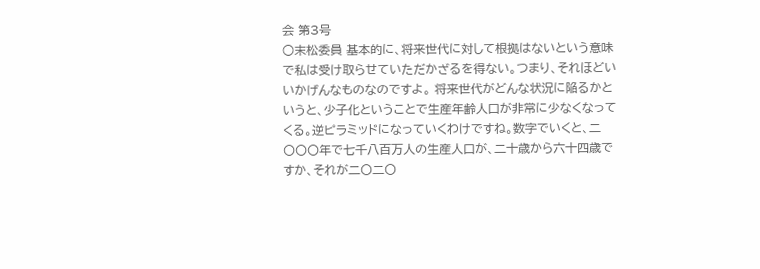会 第3号
○末松委員 基本的に、将来世代に対して根拠はないという意味で私は受け取らせていただかざるを得ない。つまり、それほどいいかげんなものなのですよ。 将来世代がどんな状況に陥るかというと、少子化ということで生産年齢人口が非常に少なくなってくる。逆ピラミッドになっていくわけですね。数字でいくと、二〇〇〇年で七千八百万人の生産人口が、二十歳から六十四歳ですか、それが二〇二〇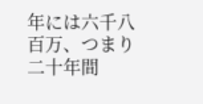年には六千八百万、つまり二十年間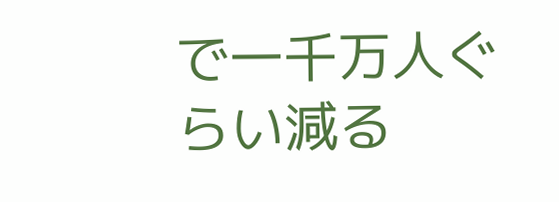で一千万人ぐらい減る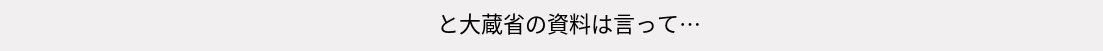と大蔵省の資料は言って…